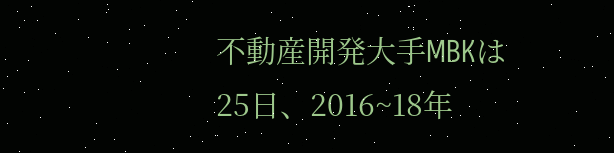不動産開発大手MBKは25日、2016~18年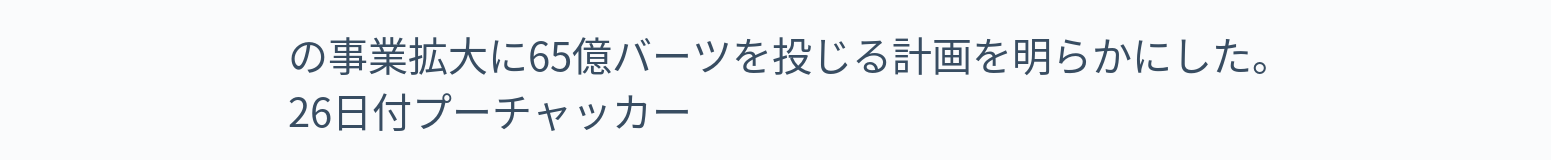の事業拡大に65億バーツを投じる計画を明らかにした。
26日付プーチャッカー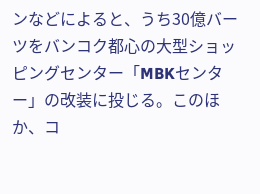ンなどによると、うち30億バーツをバンコク都心の大型ショッピングセンター「MBKセンター」の改装に投じる。このほか、コ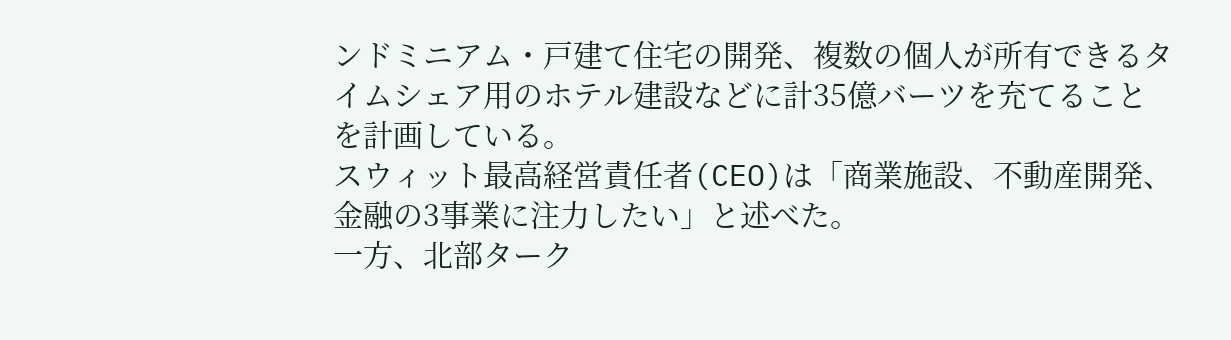ンドミニアム・戸建て住宅の開発、複数の個人が所有できるタイムシェア用のホテル建設などに計35億バーツを充てることを計画している。
スウィット最高経営責任者(CEO)は「商業施設、不動産開発、金融の3事業に注力したい」と述べた。
一方、北部ターク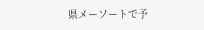県メーソートで予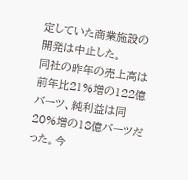定していた商業施設の開発は中止した。
同社の昨年の売上高は前年比21%増の122億バーツ、純利益は同20%増の18億バーツだった。今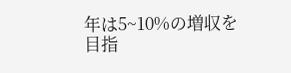年は5~10%の増収を目指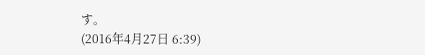す。
(2016年4月27日 6:39)